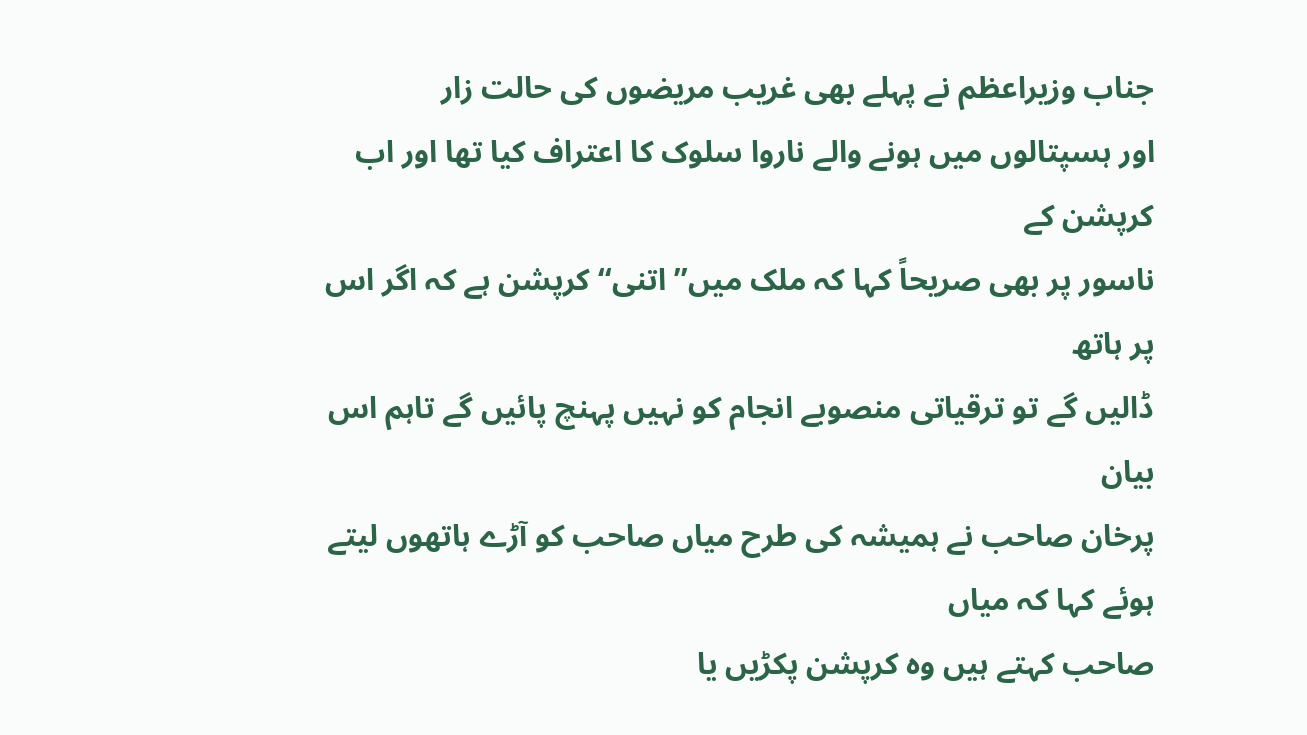جناب وزیراعظم نے پہلے بھی غریب مریضوں کی حالت زار
اور ہسپتالوں میں ہونے والے ناروا سلوک کا اعتراف کیا تھا اور اب کرپشن کے
ناسور پر بھی صریحاً کہا کہ ملک میں’’ اتنی‘‘ کرپشن ہے کہ اگر اس پر ہاتھ
ڈالیں گے تو ترقیاتی منصوبے انجام کو نہیں پہنچ پائیں گے تاہم اس بیان
پرخان صاحب نے ہمیشہ کی طرح میاں صاحب کو آڑے ہاتھوں لیتے ہوئے کہا کہ میاں
صاحب کہتے ہیں وہ کرپشن پکڑیں یا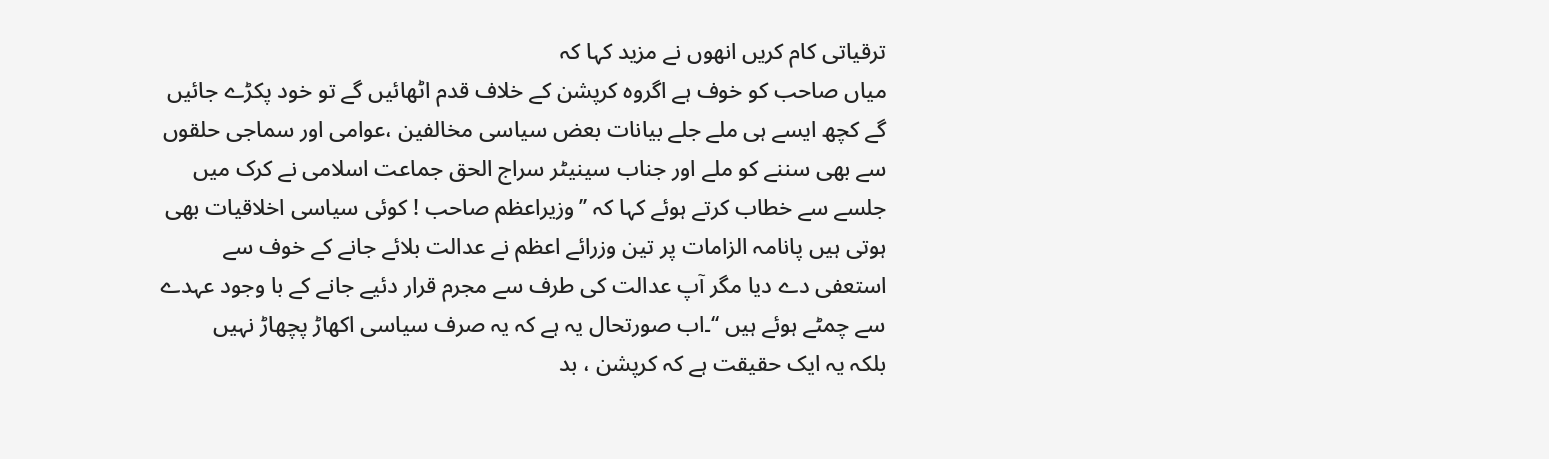ترقیاتی کام کریں انھوں نے مزید کہا کہ
میاں صاحب کو خوف ہے اگروہ کرپشن کے خلاف قدم اٹھائیں گے تو خود پکڑے جائیں
گے کچھ ایسے ہی ملے جلے بیانات بعض سیاسی مخالفین ،عوامی اور سماجی حلقوں
سے بھی سننے کو ملے اور جناب سینیٹر سراج الحق جماعت اسلامی نے کرک میں
جلسے سے خطاب کرتے ہوئے کہا کہ ’’وزیراعظم صاحب ! کوئی سیاسی اخلاقیات بھی
ہوتی ہیں پانامہ الزامات پر تین وزرائے اعظم نے عدالت بلائے جانے کے خوف سے
استعفی دے دیا مگر آپ عدالت کی طرف سے مجرم قرار دئیے جانے کے با وجود عہدے
سے چمٹے ہوئے ہیں ‘‘۔اب صورتحال یہ ہے کہ یہ صرف سیاسی اکھاڑ پچھاڑ نہیں
بلکہ یہ ایک حقیقت ہے کہ کرپشن ، بد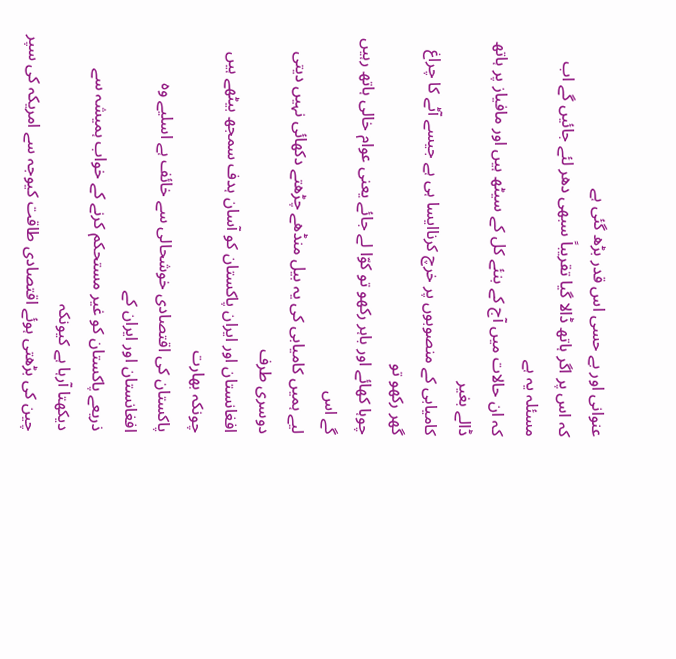عنوانی اور بے حسی اس قدر بڑھ گئی ہے
کہ اس پر اگر ہاتھ ڈالا گیا تقریباً سبھی دھر لئے جائیں گے اب مسئلہ یہ ہے
کہ ان حالات میں آج کے بنئے کل کے سیٹھ ہیں اور مافیاز پر ہاتھ ڈالے بغیر
کامیابی کے منصوبوں پر خرچ کرناایسا ہی ہے جیسے آٹے کا چراغ گھر رکھو تو
چوہا کھائے اور باہر رکھو تو کوّا لے جائے یعنی عوام خالی ہاتھ رہیں گے اس
لیے ہمیں کامیابی کی یہ بیل منڈھے چڑھتے دکھائی نہیں دیتی دوسری طرف
افغانستان اور ایران پاکستان کو آسان ہدف سمجھ بیٹھے ہیں چونکہ بھارت
پاکستان کی اقتصادی خوشحالی سے خائف ہے اسلیے وہ افغانستان اور ایران کے
ذریعے پاکستان کو غیر مستحکم کرنے کے خواب ہمیشہ سے دیکھتا آرہا ہے کیونکہ
چین کی بڑھتی ہوئے اقتصادی طاقت کیوجہ سے امریکہ کی سپر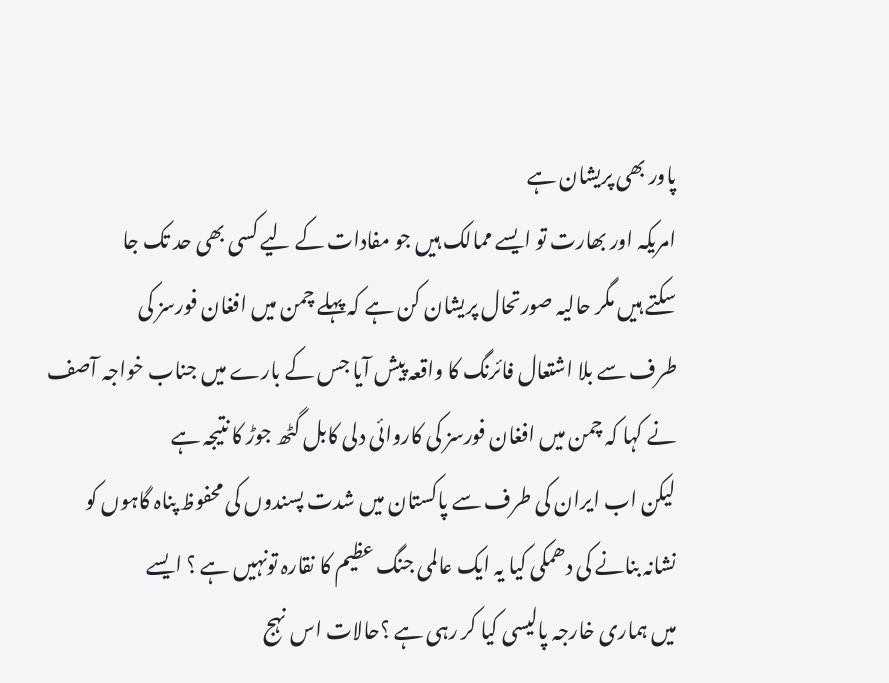پاور بھی پریشان ہے
امریکہ اور بھارت تو ایسے ممالک ہیں جو مفادات کے لیے کسی بھی حد تک جا
سکتے ہیں مگر حالیہ صورتحال پریشان کن ہے کہ پہلے چمن میں افغان فورسز کی
طرف سے بلا اشتعال فائرنگ کا واقعہ پیش آیا جس کے بارے میں جناب خواجہ آصف
نے کہا کہ چمن میں افغان فورسز کی کاروائی دلی کابل گٹھ جوڑ کا نتیجہ ہے
لیکن اب ایران کی طرف سے پاکستان میں شدت پسندوں کی محفوظ پناہ گاہوں کو
نشانہ بنانے کی دھمکی کیا یہ ایک عالمی جنگ عظیم کا نقارہ تونہیں ہے ؟ ایسے
میں ہماری خارجہ پالیسی کیا کر رہی ہے ؟حالات اس نہج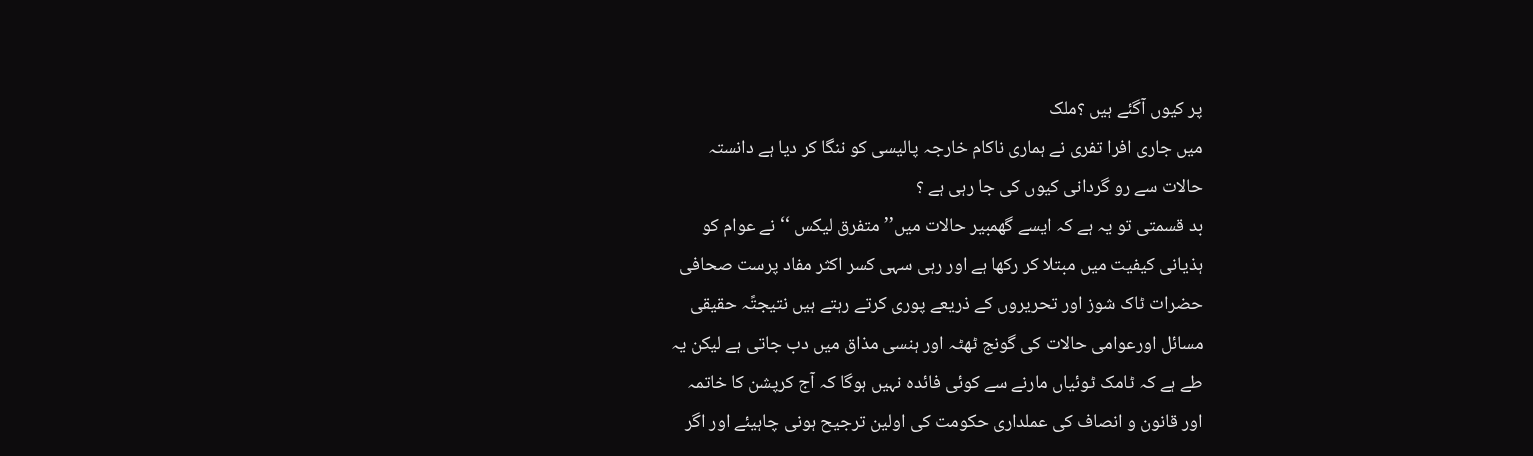پر کیوں آگئے ہیں ؟ملک
میں جاری افرا تفری نے ہماری ناکام خارجہ پالیسی کو ننگا کر دیا ہے دانستہ
حالات سے رو گردانی کیوں کی جا رہی ہے ؟
بد قسمتی تو یہ ہے کہ ایسے گھمبیر حالات میں’’ متفرق لیکس ‘‘ نے عوام کو
ہذیانی کیفیت میں مبتلا کر رکھا ہے اور رہی سہی کسر اکثر مفاد پرست صحافی
حضرات ٹاک شوز اور تحریروں کے ذریعے پوری کرتے رہتے ہیں نتیجتًہ حقیقی
مسائل اورعوامی حالات کی گونج ٹھٹہ اور ہنسی مذاق میں دب جاتی ہے لیکن یہ
طے ہے کہ ٹامک ٹوئیاں مارنے سے کوئی فائدہ نہیں ہوگا کہ آج کرپشن کا خاتمہ
اور قانون و انصاف کی عملداری حکومت کی اولین ترجیح ہونی چاہیئے اور اگر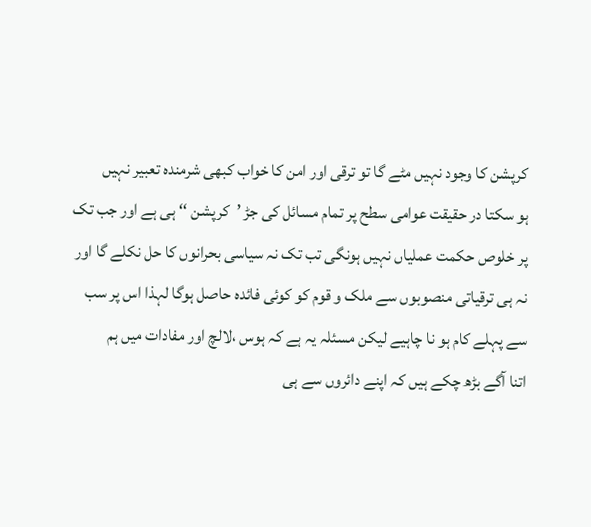کرپشن کا وجود نہیں مٹے گا تو ترقی اور امن کا خواب کبھی شرمندہ تعبیر نہیں
ہو سکتا در حقیقت عوامی سطح پر تمام مسائل کی جڑ ’کرپشن ‘‘ ہی ہے اور جب تک
پر خلوص حکمت عملیاں نہیں ہونگی تب تک نہ سیاسی بحرانوں کا حل نکلے گا اور
نہ ہی ترقیاتی منصوبوں سے ملک و قوم کو کوئی فائدہ حاصل ہوگا لہذا اس پر سب
سے پہلے کام ہو نا چاہیے لیکن مسئلہ یہ ہے کہ ہوس ،لالچ اور مفادات میں ہم
اتنا آگے بڑھ چکے ہیں کہ اپنے دائروں سے ہی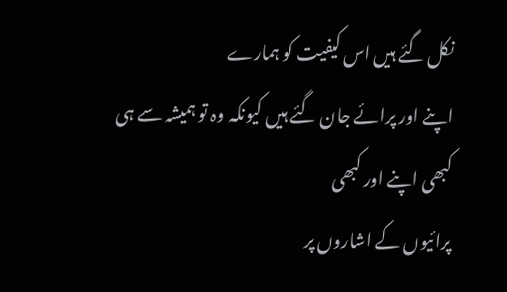نکل گئے ہیں اس کیفیت کو ہمارے
اپنے اور پرائے جان گئے ہیں کیونکہ وہ تو ہمیشہ سے ہی کبھی اپنے اور کبھی
پرائیوں کے اشاروں پر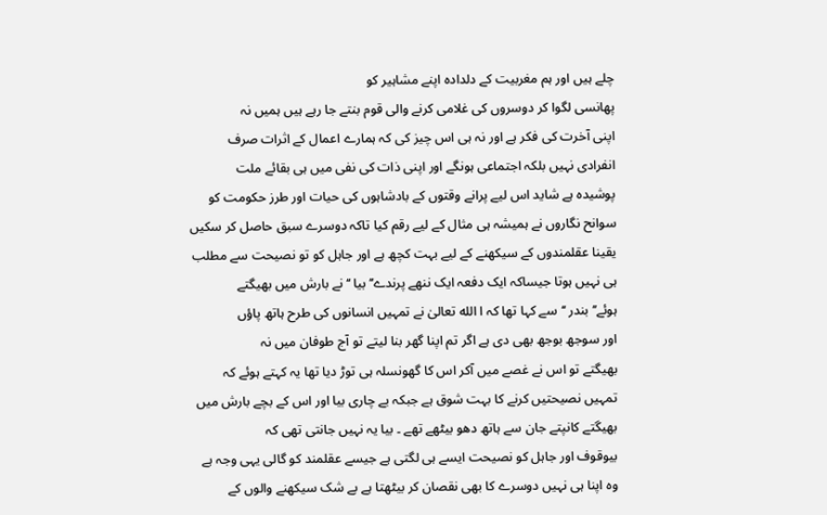چلے ہیں اور ہم مغربیت کے دلدادہ اپنے مشاہیر کو
پھانسی لگوا کر دوسروں کی غلامی کرنے والی قوم بنتے جا رہے ہیں ہمیں نہ
اپنی آخرت کی فکر ہے اور نہ ہی اس چیز کی کہ ہمارے اعمال کے اثرات صرف
انفرادی نہیں بلکہ اجتماعی ہونگے اور اپنی ذات کی نفی میں ہی بقائے ملت
پوشیدہ ہے شاید اس لیے پرانے وقتوں کے بادشاہوں کی حیات اور طرز حکومت کو
سوانح نگاروں نے ہمیشہ ہی مثال کے لیے رقم کیا تاکہ دوسرے سبق حاصل کر سکیں
یقینا عقلمندوں کے سیکھنے کے لیے بہت کچھ ہے اور جاہل کو تو نصیحت سے مطلب
ہی نہیں ہوتا جیساکہ ایک دفعہ ایک ننھے پرندے’’ بیا ‘‘نے بارش میں بھیگتے
ہوئے’’ بندر ‘‘سے کہا تھا کہ ا الله تعالیٰ نے تمہیں انسانوں کی طرح ہاتھ پاؤں
اور سوجھ بوجھ بھی دی ہے اگر تم اپنا گھر بنا لیتے تو آج طوفان میں نہ
بھیگتے تو اس نے غصے میں آکر اس کا گھونسلہ ہی توڑ دیا تھا یہ کہتے ہوئے کہ
تمہیں نصیحتیں کرنے کا بہت شوق ہے جبکہ بے چاری بیا اور اس کے بچے بارش میں
بھیگتے کانپتے جان سے ہاتھ دھو بیٹھے تھے ۔ بیا یہ نہیں جانتی تھی کہ
بیوقوف اور جاہل کو نصیحت ایسے ہی لگتی ہے جیسے عقلمند کو گالی یہی وجہ ہے
وہ اپنا ہی نہیں دوسرے کا بھی نقصان کر بیٹھتا ہے بے شک سیکھنے والوں کے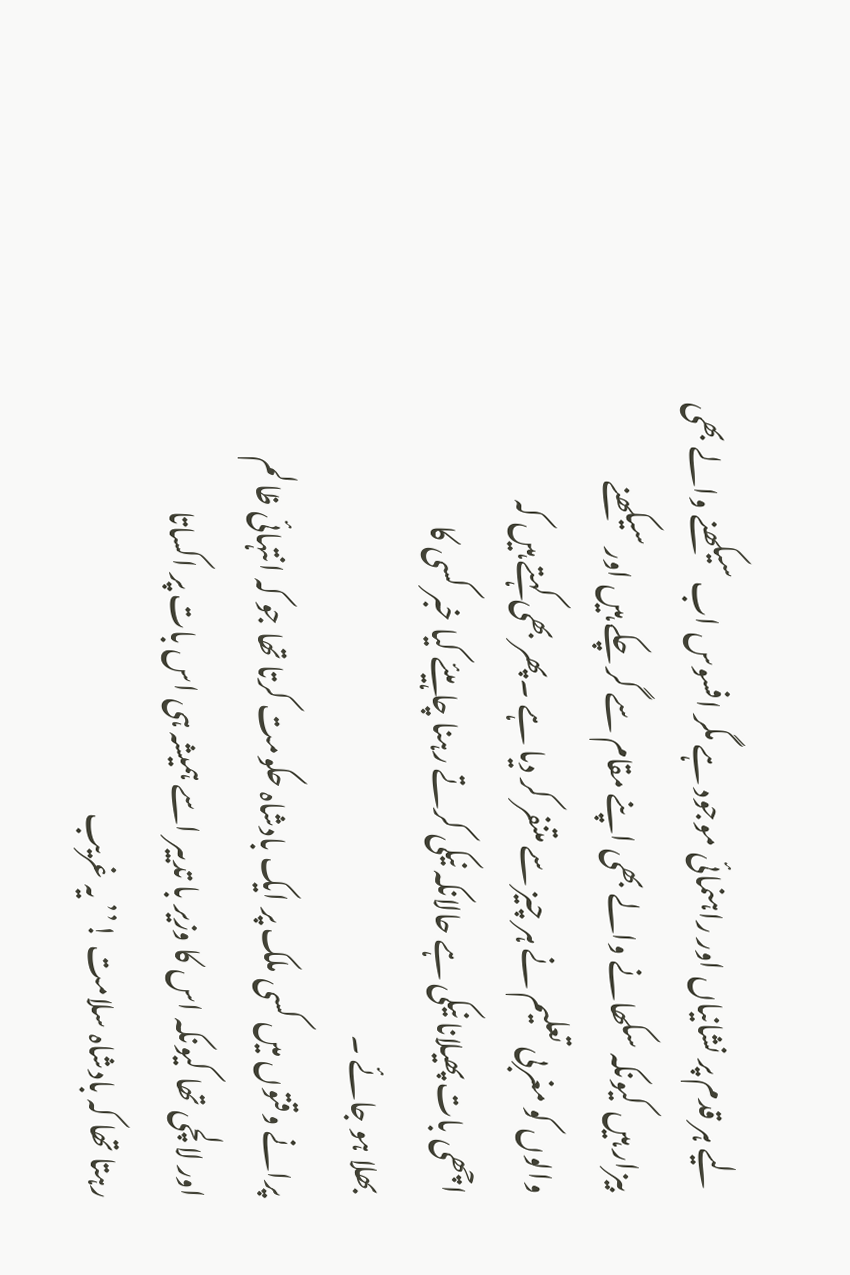لیے ہر قدم پر نشانیاں اور راہنمائی موجود ہے مگر افسوس اب سیکھنے والے بھی
بیزار ہیں کیونکہ سکھانے والے بھی اپنے مقام سے گر چکے ہیں اور سیکھنے
والوں کو مغربی تعلیم نے ہر چیز سے متنفر کر دیا ہے ۔پھر بھی کہتے ہیں کہ
اچھی بات پھیلانا نیکی ہے حالانکہ نیکی کرتے رہنا چاہیئے کیا خبر کسی کا
بھلا ہو جائے ۔
پرانے وقتوں میں کسی ملک پر ایک بادشاہ حکومت کرتا تھا جو کہ انتہائی ظالم
اور لالچی تھا کیونکہ اس کا وزیر با تدبیر اسے ہمیشہ ہی اس بات پر اکساتا
رہتا تھا کہ بادشاہ سلامت !’’ یہ غریب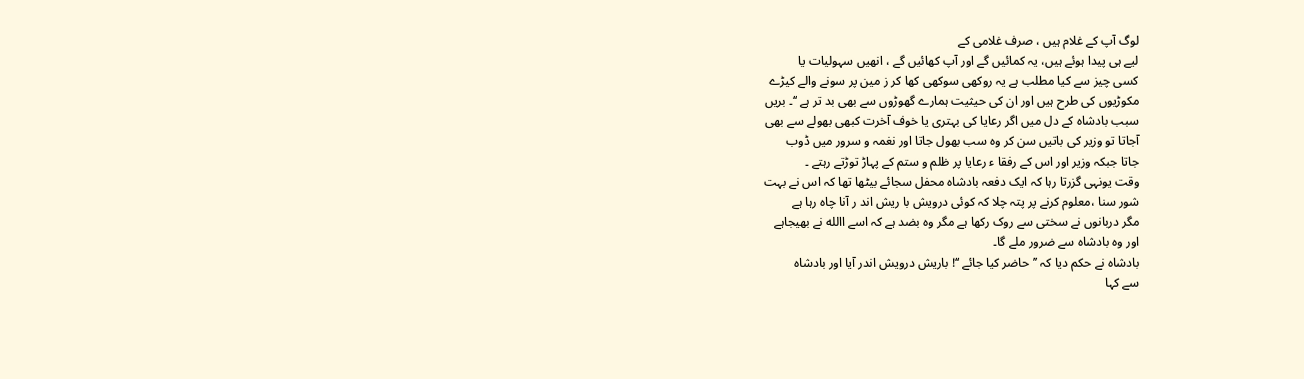لوگ آپ کے غلام ہیں ، صرف غلامی کے
لیے ہی پیدا ہوئے ہیں، یہ کمائیں گے اور آپ کھائیں گے ، انھیں سہولیات یا
کسی چیز سے کیا مطلب ہے یہ روکھی سوکھی کھا کر ز مین پر سونے والے کیڑے
مکوڑیوں کی طرح ہیں اور ان کی حیثیت ہمارے گھوڑوں سے بھی بد تر ہے ‘‘۔ بریں
سبب بادشاہ کے دل میں اگر رعایا کی بہتری یا خوف آخرت کبھی بھولے سے بھی
آجاتا تو وزیر کی باتیں سن کر وہ سب بھول جاتا اور نغمہ و سرور میں ڈوب
جاتا جبکہ وزیر اور اس کے رفقا ء رعایا پر ظلم و ستم کے پہاڑ توڑتے رہتے ۔
وقت یونہی گزرتا رہا کہ ایک دفعہ بادشاہ محفل سجائے بیٹھا تھا کہ اس نے بہت
شور سنا ،معلوم کرنے پر پتہ چلا کہ کوئی درویش با ریش اند ر آنا چاہ رہا ہے
مگر دربانوں نے سختی سے روک رکھا ہے مگر وہ بضد ہے کہ اسے االله نے بھیجاہے
اور وہ بادشاہ سے ضرور ملے گا۔
بادشاہ نے حکم دیا کہ ’’حاضر کیا جائے ‘‘! باریش درویش اندر آیا اور بادشاہ
سے کہا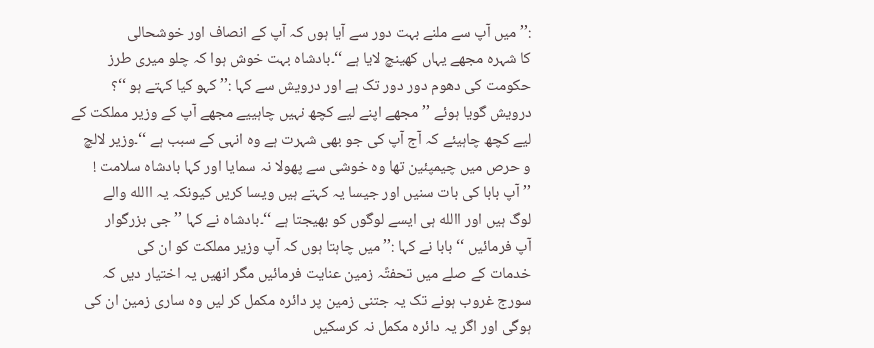:’’ میں آپ سے ملنے بہت دور سے آیا ہوں کہ آپ کے انصاف اور خوشحالی
کا شہرہ مجھے یہاں کھینچ لایا ہے ‘‘۔بادشاہ بہت خوش ہوا کہ چلو میری طرز
حکومت کی دھوم دور دور تک ہے اور درویش سے کہا :’’ کہو کیا کہتے ہو ‘‘؟
درویش گویا ہوئے ’’مجھے اپنے لیے کچھ نہیں چاہییے مجھے آپ کے وزیر مملکت کے
لیے کچھ چاہیئے کہ آج آپ کی جو بھی شہرت ہے وہ انہی کے سبب ہے ‘‘۔وزیر لالچ
و حرص میں چیمپئین تھا وہ خوشی سے پھولا نہ سمایا اور کہا بادشاہ سلامت !
’’آپ بابا کی بات سنیں اور جیسا یہ کہتے ہیں ویسا کریں کیونکہ یہ االله والے
لوگ ہیں اور االله ہی ایسے لوگوں کو بھیجتا ہے ‘‘۔بادشاہ نے کہا ’’ جی بزرگوار
آپ فرمائیں ‘‘ بابا نے کہا :’’ میں چاہتا ہوں کہ آپ وزیر مملکت کو ان کی
خدمات کے صلے میں تحفتًہ زمین عنایت فرمائیں مگر انھیں یہ اختیار دیں کہ
سورج غروب ہونے تک یہ جتنی زمین پر دائرہ مکمل کر لیں وہ ساری زمین ان کی
ہوگی اور اگر یہ دائرہ مکمل نہ کرسکیں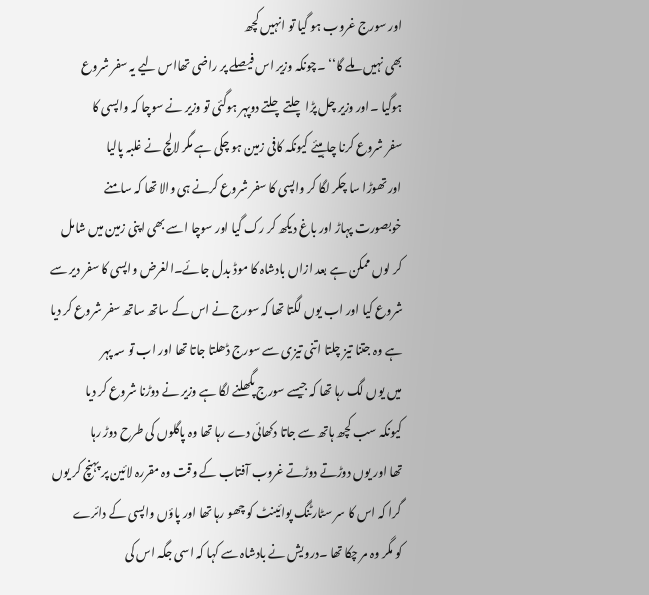اور سورج غروب ہو گیا تو انہیں کچھ
بھی نہیں ملے گا‘‘ ۔چونکہ وزیر اس فیصلے پر راضی تھااس لیے یہ سفر شروع
ہوگیا ۔اور وزیر چل پڑا چلتے چلتے دوپہر ہوگئی تو وزیر نے سوچا کہ واپسی کا
سفر شروع کرنا چاہیئے کیونکہ کافی زمین ہو چکی ہے مگر لالچ نے غلبہ پالیا
اور تھوڑا سا چکر لگا کر واپسی کا سفر شروع کرنے ہی والا تھا کہ سامنے
خوبصورت پہاڑ اور باغ دیکھ کر رک گیا اور سوچا اسے بھی اپنی زمین میں شامل
کر لوں ممکن ہے بعد ازاں بادشاہ کا موڈ بدل جائے۔الغرض واپسی کا سفر دیر سے
شروع کیا اور اب یوں لگتا تھا کہ سورج نے اس کے ساتھ ساتھ سفر شروع کر دیا
ہے وہ جتنا تیز چلتا اتنی تیزی سے سورج ڈھلتا جاتا تھا اور اب تو سہ پہر
میں یوں لگ رہا تھا کہ جیسے سورج پگھلنے لگا ہے وزیر نے دوڑنا شروع کر دیا
کیونکہ سب کچھ ہاتھ سے جاتا دکھائی دے رہا تھا وہ پاگلوں کی طرح دوڑ رہا
تھا اور یوں دوڑتے دوڑتے غروب آفتاب کے وقت وہ مقررہ لائین پر پہنچ کر یوں
گرا کہ اس کا سر سٹارٹنگ پوائینٹ کو چھو رہا تھا اور پاؤں واپسی کے دائرے
کو مگر وہ مر چکا تھا ۔درویش نے بادشاہ سے کہا کہ اسی جگہ اس کی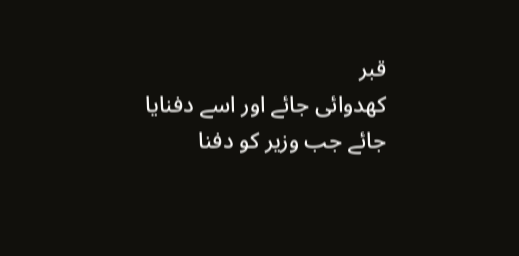قبر
کھدوائی جائے اور اسے دفنایا جائے جب وزیر کو دفنا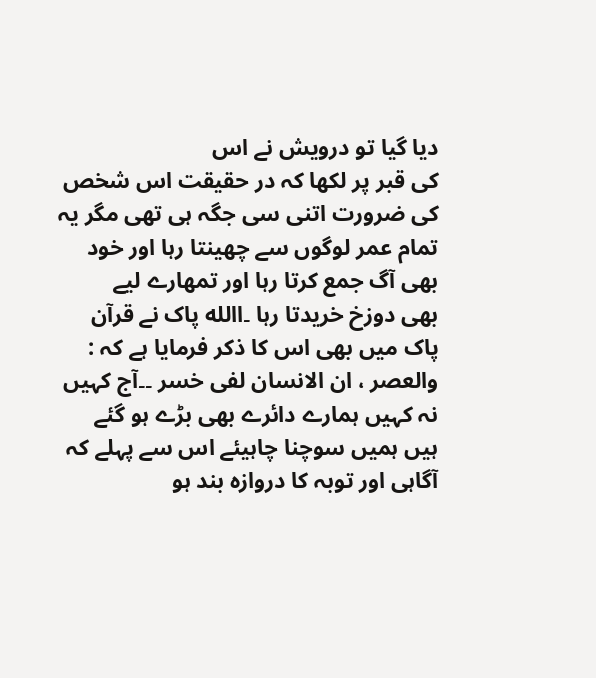دیا گیا تو درویش نے اس
کی قبر پر لکھا کہ در حقیقت اس شخص کی ضرورت اتنی سی جگہ ہی تھی مگر یہ
تمام عمر لوگوں سے چھینتا رہا اور خود بھی آگ جمع کرتا رہا اور تمھارے لیے
بھی دوزخ خریدتا رہا ۔االله پاک نے قرآن پاک میں بھی اس کا ذکر فرمایا ہے کہ :
والعصر ، ان الانسان لفی خسر ۔۔آج کہیں نہ کہیں ہمارے دائرے بھی بڑے ہو گئے
ہیں ہمیں سوچنا چاہیئے اس سے پہلے کہ آگاہی اور توبہ کا دروازہ بند ہو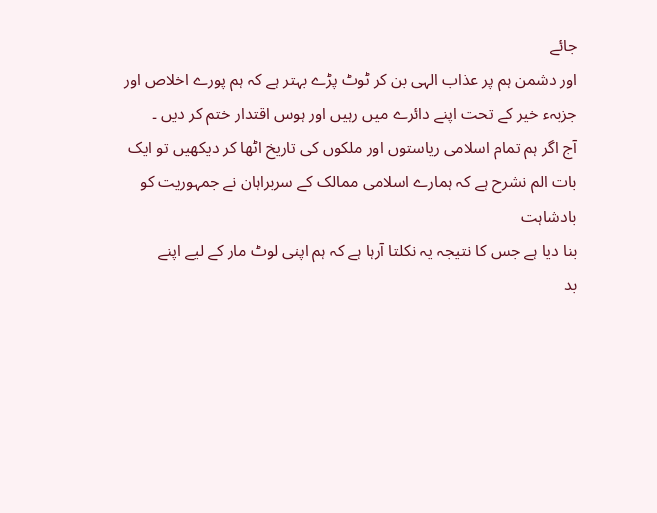جائے
اور دشمن ہم پر عذاب الہی بن کر ٹوٹ پڑے بہتر ہے کہ ہم پورے اخلاص اور
جزبہء خیر کے تحت اپنے دائرے میں رہیں اور ہوس اقتدار ختم کر دیں ۔
آج اگر ہم تمام اسلامی ریاستوں اور ملکوں کی تاریخ اٹھا کر دیکھیں تو ایک
بات الم نشرح ہے کہ ہمارے اسلامی ممالک کے سربراہان نے جمہوریت کو بادشاہت
بنا دیا ہے جس کا نتیجہ یہ نکلتا آرہا ہے کہ ہم اپنی لوٹ مار کے لیے اپنے
بد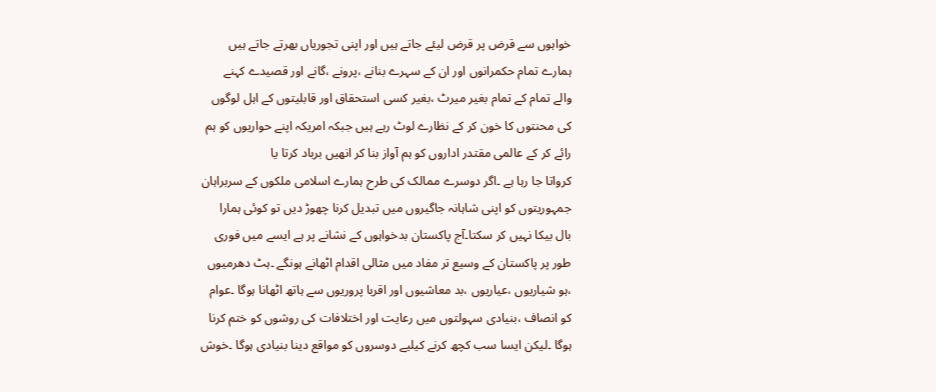خواہوں سے قرض پر قرض لیئے جاتے ہیں اور اپنی تجوریاں بھرتے جاتے ہیں
ہمارے تمام حکمرانوں اور ان کے سہرے بنانے ،پرونے ،گانے اور قصیدے کہنے
والے تمام کے تمام بغیر میرٹ ،بغیر کسی استحقاق اور قابلیتوں کے اہل لوگوں
کی محنتوں کا خون کر کے نظارے لوٹ رہے ہیں جبکہ امریکہ اپنے حواریوں کو ہم
رائے کر کے عالمی مقتدر اداروں کو ہم آواز بنا کر انھیں برباد کرتا یا
کرواتا جا رہا ہے ۔اگر دوسرے ممالک کی طرح ہمارے اسلامی ملکوں کے سربراہان
جمہوریتوں کو اپنی شاہانہ جاگیروں میں تبدیل کرنا چھوڑ دیں تو کوئی ہمارا
بال بیکا نہیں کر سکتا۔آج پاکستان بدخواہوں کے نشانے پر ہے ایسے میں فوری
طور پر پاکستان کے وسیع تر مفاد میں مثالی اقدام اٹھانے ہونگے ۔ہٹ دھرمیوں
،ہو شیاریوں ،عیاریوں ،بد معاشیوں اور اقربا پروریوں سے ہاتھ اٹھانا ہوگا ۔عوام
کو انصاف ،بنیادی سہولتوں میں رعایت اور اختلافات کی روشوں کو ختم کرنا
ہوگا ۔لیکن ایسا سب کچھ کرنے کیلیے دوسروں کو مواقع دینا بنیادی ہوگا ۔خوش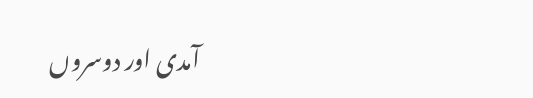آمدی اور دوسروں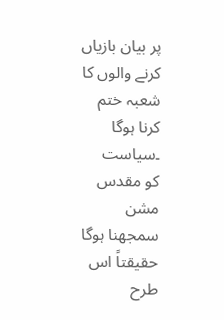پر بیان بازیاں کرنے والوں کا شعبہ ختم کرنا ہوگا ۔سیاست
کو مقدس مشن سمجھنا ہوگا حقیقتاً اس طرح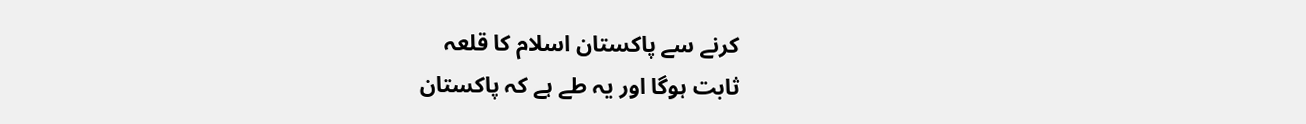کرنے سے پاکستان اسلام کا قلعہ
ثابت ہوگا اور یہ طے ہے کہ پاکستان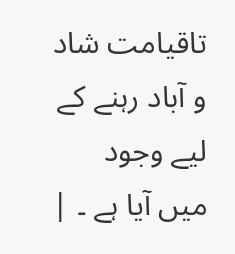تاقیامت شاد و آباد رہنے کے لیے وجود
میں آیا ہے ۔ |